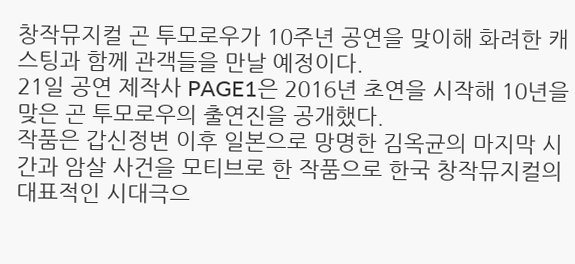창작뮤지컬 곤 투모로우가 10주년 공연을 맞이해 화려한 캐스팅과 함께 관객들을 만날 예정이다.
21일 공연 제작사 PAGE1은 2016년 초연을 시작해 10년을 맞은 곤 투모로우의 출연진을 공개했다.
작품은 갑신정변 이후 일본으로 망명한 김옥균의 마지막 시간과 암살 사건을 모티브로 한 작품으로 한국 창작뮤지컬의 대표적인 시대극으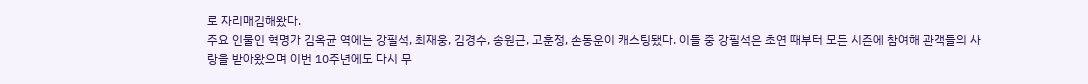로 자리매김해왔다.
주요 인물인 혁명가 김옥균 역에는 강필석, 최재웅, 김경수, 송원근, 고훈정, 손동운이 캐스팅됐다. 이들 중 강필석은 초연 때부터 모든 시즌에 참여해 관객들의 사랑을 받아왔으며 이번 10주년에도 다시 무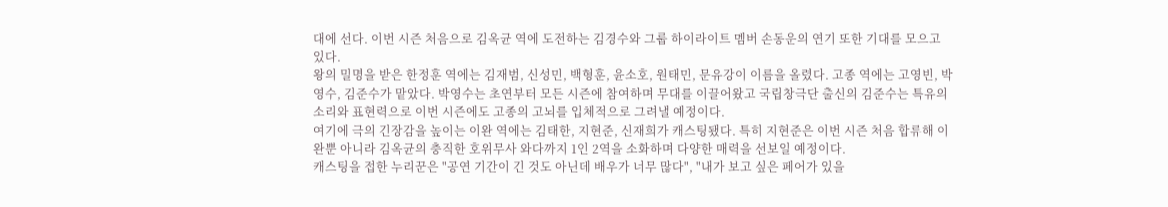대에 선다. 이번 시즌 처음으로 김옥균 역에 도전하는 김경수와 그룹 하이라이트 멤버 손동운의 연기 또한 기대를 모으고 있다.
왕의 밀명을 받은 한정훈 역에는 김재범, 신성민, 백형훈, 윤소호, 원태민, 문유강이 이름을 올렸다. 고종 역에는 고영빈, 박영수, 김준수가 맡았다. 박영수는 초연부터 모든 시즌에 참여하며 무대를 이끌어왔고 국립창극단 출신의 김준수는 특유의 소리와 표현력으로 이번 시즌에도 고종의 고뇌를 입체적으로 그려낼 예정이다.
여기에 극의 긴장감을 높이는 이완 역에는 김태한, 지현준, 신재희가 캐스팅됐다. 특히 지현준은 이번 시즌 처음 합류해 이완뿐 아니라 김옥균의 충직한 호위무사 와다까지 1인 2역을 소화하며 다양한 매력을 선보일 예정이다.
캐스팅을 접한 누리꾼은 "공연 기간이 긴 것도 아닌데 배우가 너무 많다", "내가 보고 싶은 페어가 있을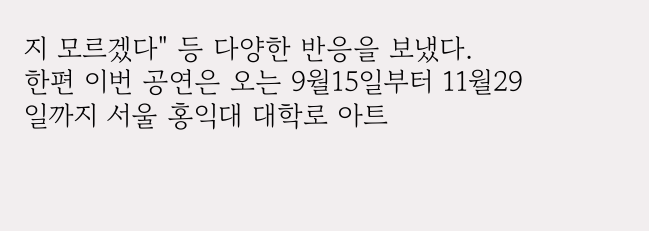지 모르겠다" 등 다양한 반응을 보냈다.
한편 이번 공연은 오는 9월15일부터 11월29일까지 서울 홍익대 대학로 아트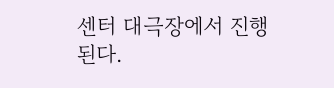센터 대극장에서 진행된다.